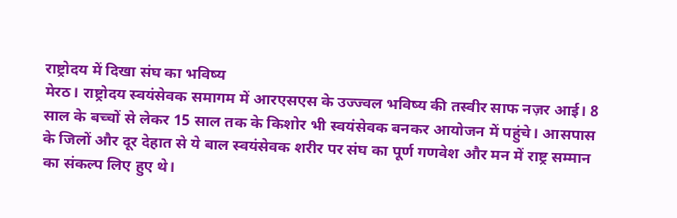राष्ट्रोदय में दिखा संघ का भविष्य
मेरठ। राष्ट्रोदय स्वयंसेवक समागम में आरएसएस के उज्ज्वल भविष्य की तस्वीर साफ नज़र आई। 8 साल के बच्चों से लेकर 15 साल तक के किशोर भी स्वयंसेवक बनकर आयोजन में पहुंचे। आसपास के जिलों और दूर देहात से ये बाल स्वयंसेवक शरीर पर संघ का पूर्ण गणवेश और मन में राष्ट्र सम्मान का संकल्प लिए हुए थे।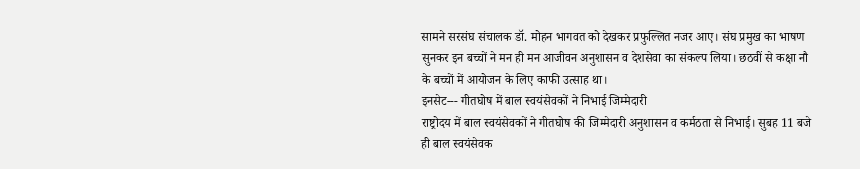सामने सरसंघ संचालक डॉ. मोहन भागवत को देखकर प्रफुल्लित नजर आए। संघ प्रमुख का भाषण सुनकर इन बच्चों ने मन ही मन आजीवन अनुशासन व देशसेवा का संकल्प लिया। छठवीं से कक्षा नौ के बच्चों में आयोजन के लिए काफी उत्साह था।
इनसेट--- गीतघोष में बाल स्वयंसेवकों ने निभाई जिम्मेदारी
राष्ट्रोदय में बाल स्वयंसेवकों ने गीतघोष की जिम्मेदारी अनुशासन व कर्मठता से निभाई। सुबह 11 बजे ही बाल स्वयंसेवक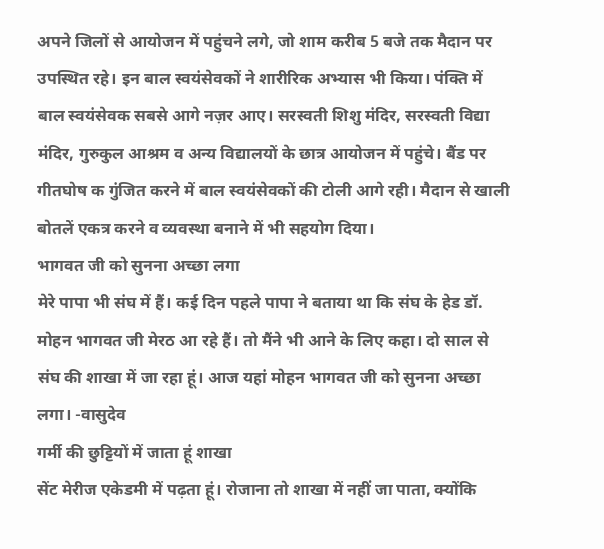अपने जिलों से आयोजन में पहुंचने लगे, जो शाम करीब 5 बजे तक मैदान पर उपस्थित रहे। इन बाल स्वयंसेवकों ने शारीरिक अभ्यास भी किया। पंक्ति में बाल स्वयंसेवक सबसे आगे नज़र आए। सरस्वती शिशु मंदिर, सरस्वती विद्या मंदिर, गुरुकुल आश्रम व अन्य विद्यालयों के छात्र आयोजन में पहुंचे। बैंड पर गीतघोष क गुंजित करने में बाल स्वयंसेवकों की टोली आगे रही। मैदान से खाली बोतलें एकत्र करने व व्यवस्था बनाने में भी सहयोग दिया।
भागवत जी को सुनना अच्छा लगा
मेरे पापा भी संघ में हैं। कई दिन पहले पापा ने बताया था कि संघ के हेड डॉ. मोहन भागवत जी मेरठ आ रहे हैं। तो मैंने भी आने के लिए कहा। दो साल से संघ की शाखा में जा रहा हूं। आज यहां मोहन भागवत जी को सुनना अच्छा लगा। -वासुदेव
गर्मी की छुट्टियों में जाता हूं शाखा
सेंट मेरीज एकेडमी में पढ़ता हूं। रोजाना तो शाखा में नहीं जा पाता, क्योंकि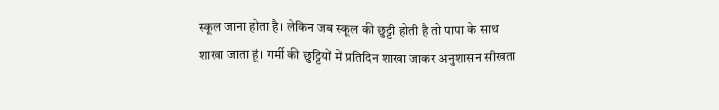स्कूल जाना होता है। लेकिन जब स्कूल की छुट्टी होती है तो पापा के साथ शाखा जाता हूं। गर्मी की छुट्टियों में प्रतिदिन शाखा जाकर अनुशासन सीखता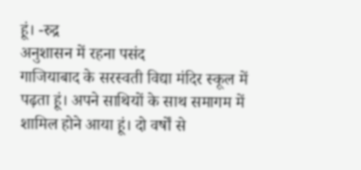हूं। -रुद्र
अनुशासन में रहना पसंद
गाजियाबाद के सरस्वती विद्या मंदिर स्कूल में पढ़ता हूं। अपने साथियों के साथ समागम में शामिल होने आया हूं। दो वर्षों से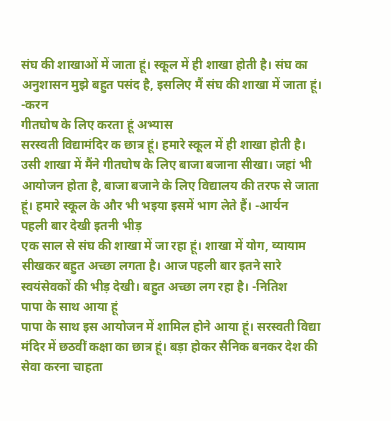संघ की शाखाओं में जाता हूं। स्कूल में ही शाखा होती है। संघ का अनुशासन मुझे बहुत पसंद है, इसलिए मैं संघ की शाखा में जाता हूं। -करन
गीतघोष के लिए करता हूं अभ्यास
सरस्वती विद्यामंदिर क छात्र हूं। हमारे स्कूल में ही शाखा होती है। उसी शाखा में मैंने गीतघोष के लिए बाजा बजाना सीखा। जहां भी आयोजन होता है, बाजा बजाने के लिए विद्यालय की तरफ से जाता हूं। हमारे स्कूल के और भी भइया इसमें भाग लेते हैं। -आर्यन
पहली बार देखी इतनी भीड़
एक साल से संघ की शाखा में जा रहा हूं। शाखा में योग, व्यायाम सीखकर बहुत अच्छा लगता है। आज पहली बार इतने सारे स्वयंसेवकों की भीड़ देखी। बहुत अच्छा लग रहा है। -नितिश
पापा के साथ आया हूं
पापा के साथ इस आयोजन में शामिल होने आया हूं। सरस्वती विद्या मंदिर में छठवीं कक्षा का छात्र हूं। बड़ा होकर सैनिक बनकर देश की सेवा करना चाहता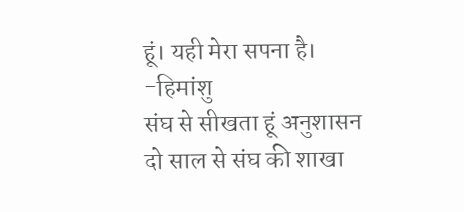हूं। यही मेरा सपना है। -हिमांशु
संघ से सीखता हूं अनुशासन
दो साल से संघ की शाखा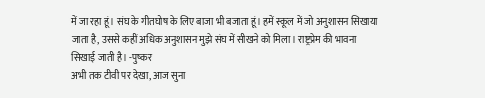में जा रहा हूं। संघ के गीतघोष के लिए बाजा भी बजाता हूं। हमें स्कूल में जो अनुशासन सिखाया जाता है, उससे कहीं अधिक अनुशासन मुझे संघ में सीखने को मिला। राष्ट्रप्रेम की भावना सिखाई जाती है। -पुष्कर
अभी तक टीवी पर देखा, आज सुना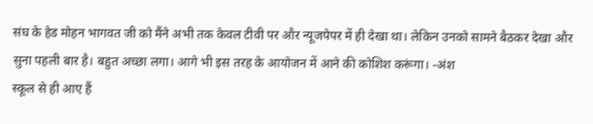संघ के हेड मोहन भागवत जी को मैंने अभी तक केवल टीवी पर और न्यूजपेपर में ही देखा था। लेकिन उनको सामने बैठकर देखा और सुना पहली बार है। बहुत अच्छा लगा। आगे भी इस तरह के आयोजन में आने की कोशिश करूंगा। -अंश
स्कूल से ही आए हैं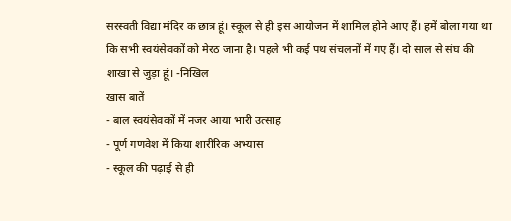सरस्वती विद्या मंदिर क छात्र हूं। स्कूल से ही इस आयोजन में शामिल होने आए हैं। हमें बोला गया था कि सभी स्वयंसेवकों को मेरठ जाना है। पहले भी कई पथ संचलनों में गए हैं। दो साल से संघ की शाखा से जुड़ा हूं। -निखिल
खास बातें
- बाल स्वयंसेवकों में नजर आया भारी उत्साह
- पूर्ण गणवेश में किया शारीरिक अभ्यास
- स्कूल की पढ़ाई से ही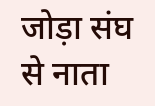जोड़ा संघ से नाता